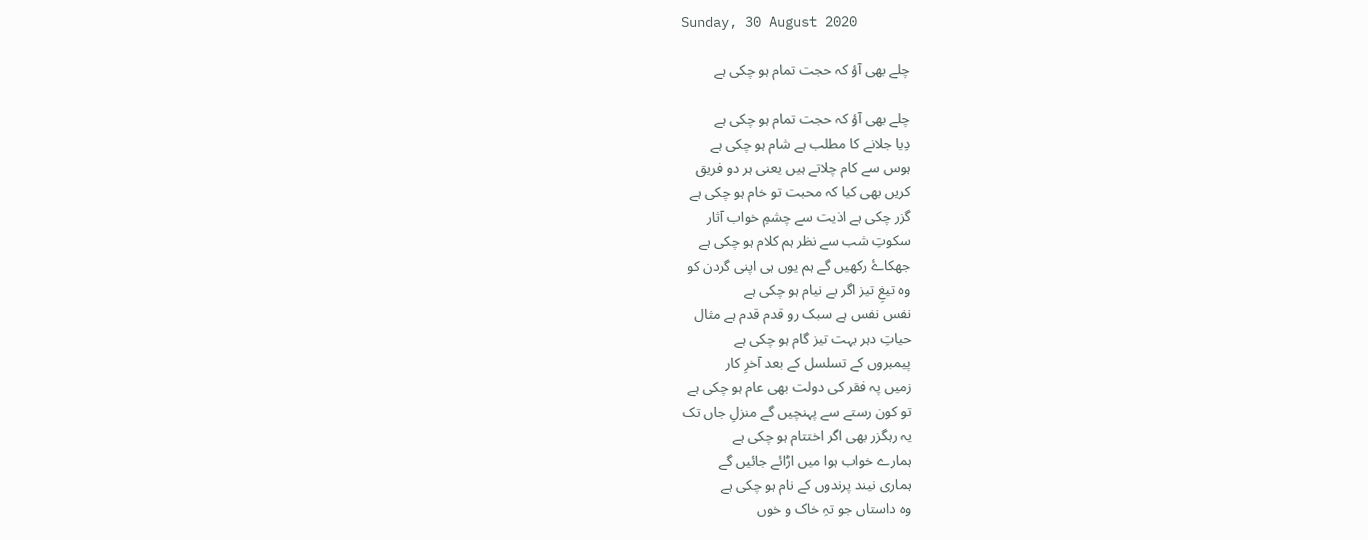Sunday, 30 August 2020

چلے بھی آؤ کہ حجت تمام ہو چکی ہے

چلے بھی آؤ کہ حجت تمام ہو چکی ہے
دِیا جلانے کا مطلب ہے شام ہو چکی ہے
ہوس سے کام چلاتے ہیں یعنی ہر دو فریق
کریں بھی کیا کہ محبت تو خام ہو چکی ہے
گزر چکی ہے اذیت سے چشمِ خواب آثار
سکوتِ شب سے نظر ہم کلام ہو چکی ہے
جھکاۓ رکھیں گے ہم یوں ہی اپنی گردن کو
وہ تیغِ تیز اگر بے نیام ہو چکی ہے
نفس نفس ہے سبک رو قدم قدم ہے مثال
حیاتِ دہر بہت تیز گام ہو چکی ہے
پیمبروں کے تسلسل کے بعد آخرِ کار
زمیں پہ فقر کی دولت بھی عام ہو چکی ہے
تو کون رستے سے پہنچیں گے منزلِ جاں تک
یہ رہگزر بھی اگر اختتام ہو چکی ہے
ہمارے خواب ہوا میں اڑائے جائیں گے
ہماری نیند پرندوں کے نام ہو چکی ہے
وہ داستاں جو تہِ خاک و خوں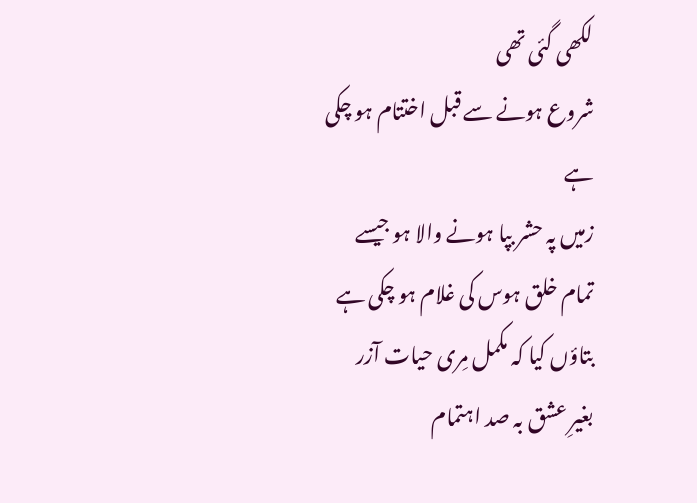لکھی گئی تھی
شروع ہونے سے قبل اختتام ہو چکی ہے
زمیں پہ حشر بپا ہونے والا ہو جیسے
تمام خلق ہوس کی غلام ہو چکی ہے
بتاؤں کیا کہ مکمل مِری حیات آزر
بغیرِ عشق بہ صد اہتمام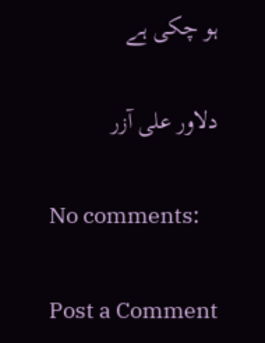ہو چکی ہے

دلاور علی آزر

No comments:

Post a Comment